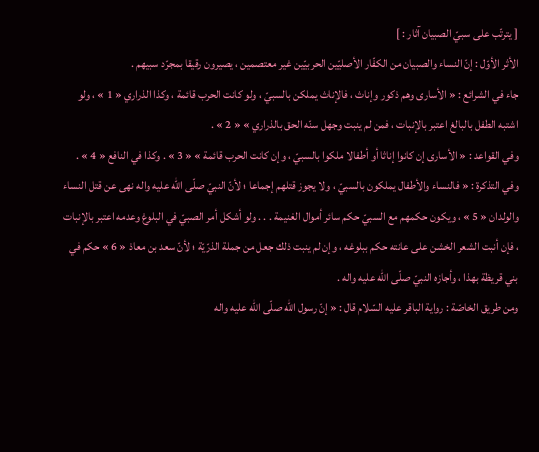[ يترتّب على سبيّ الصبيان آثار : ]
الأثر الأوّل : إنّ النساء والصبيان من الكفّار الأصليّين الحربيّين غير معتصمين ، يصيرون رقيقا بمجرّد سبيهم .
جاء في الشرائع : « الأسارى وهم ذكور وإناث ، فالإناث يملكن بالسبيّ ، ولو كانت الحرب قائمة ، وكذا الذراري « 1 » ، ولو اشتبه الطفل بالبالغ اعتبر بالإنبات ، فمن لم ينبت وجهل سنّه الحق بالذراري » « 2 » .
وفي القواعد : « الأسارى إن كانوا إناثا أو أطفالا ملكوا بالسبيّ ، وإن كانت الحرب قائمة » « 3 » . وكذا في النافع « 4 » .
وفي التذكرة : « فالنساء والأطفال يملكون بالسبيّ ، ولا يجوز قتلهم إجماعا ؛ لأنّ النبيّ صلّى اللّه عليه واله نهى عن قتل النساء والولدان « 5 » ، ويكون حكمهم مع السبيّ حكم سائر أموال الغنيمة . . . ولو أشكل أمر الصبيّ في البلوغ وعدمه اعتبر بالإنبات ، فإن أنبت الشعر الخشن على عانته حكم ببلوغه ، وإن لم ينبت ذلك جعل من جملة الذرّيّة ؛ لأنّ سعد بن معاذ « 6 » حكم في بني قريظة بهذا ، وأجازه النبيّ صلّى اللّه عليه واله .
ومن طريق الخاصّة : رواية الباقر عليه السّلام قال : « إنّ رسول اللّه صلّى اللّه عليه واله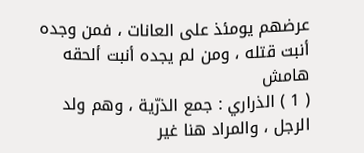عرضهم يومئذ على العانات ، فمن وجده أنبت قتله ، ومن لم يجده أنبت ألحقه
هامش
( 1 ) الذراري : جمع الذرّية ، وهم ولد الرجل ، والمراد هنا غير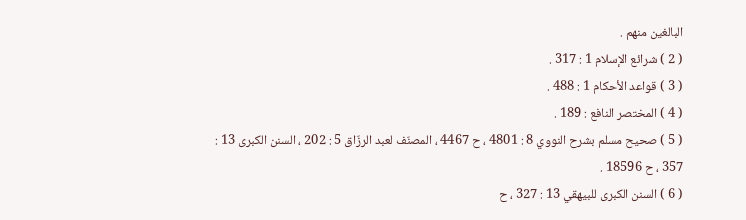البالغين منهم .
( 2 ) شرائع الإسلام 1 : 317 .
( 3 ) قواعد الأحكام 1 : 488 .
( 4 ) المختصر النافع : 189 .
( 5 ) صحيح مسلم بشرح النووي 8 : 4801 ، ح 4467 ، المصنّف لعبد الرزّاق 5 : 202 ، السنن الكبرى 13 : 357 ، ح 18596 .
( 6 ) السنن الكبرى للبيهقي 13 : 327 ، ح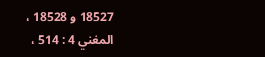18527 و 18528 ، المغني 4 : 514 ،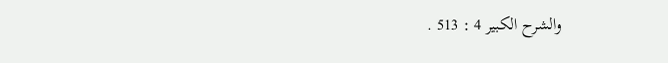والشرح الكبير 4 : 513 .